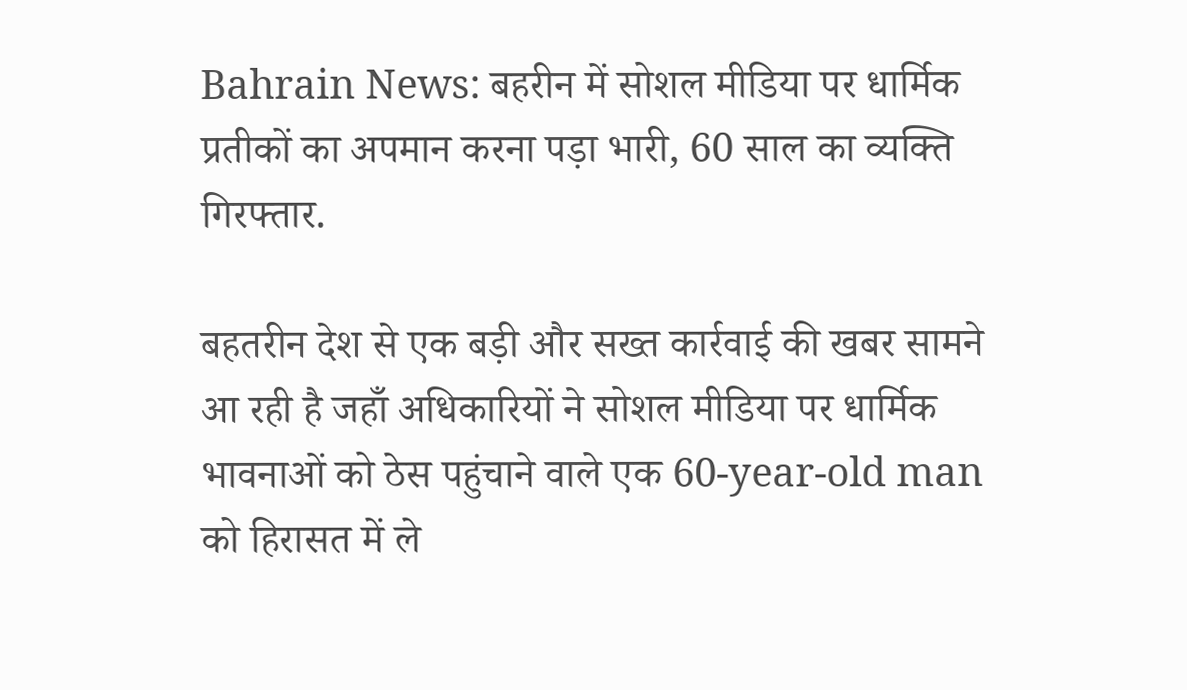Bahrain News: बहरीन में सोशल मीडिया पर धार्मिक प्रतीकों का अपमान करना पड़ा भारी, 60 साल का व्यक्ति गिरफ्तार.

बहतरीन देश से एक बड़ी और सख्त कार्रवाई की खबर सामने आ रही है जहाँ अधिकारियों ने सोशल मीडिया पर धार्मिक भावनाओं को ठेस पहुंचाने वाले एक 60-year-old man को हिरासत में ले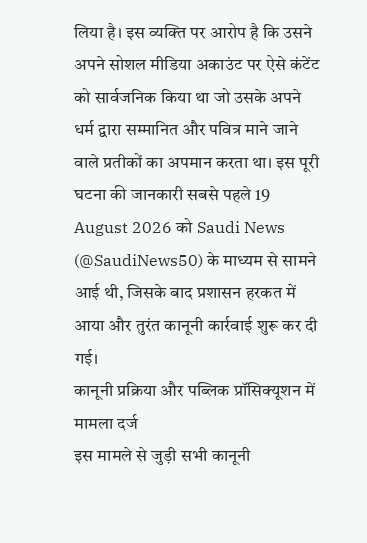लिया है। इस व्यक्ति पर आरोप है कि उसने अपने सोशल मीडिया अकाउंट पर ऐसे कंटेंट को सार्वजनिक किया था जो उसके अपने धर्म द्वारा सम्मानित और पवित्र माने जाने वाले प्रतीकों का अपमान करता था। इस पूरी घटना की जानकारी सबसे पहले 19 August 2026 को Saudi News (@SaudiNews50) के माध्यम से सामने आई थी, जिसके बाद प्रशासन हरकत में आया और तुरंत कानूनी कार्रवाई शुरू कर दी गई।
कानूनी प्रक्रिया और पब्लिक प्रॉसिक्यूशन में मामला दर्ज
इस मामले से जुड़ी सभी कानूनी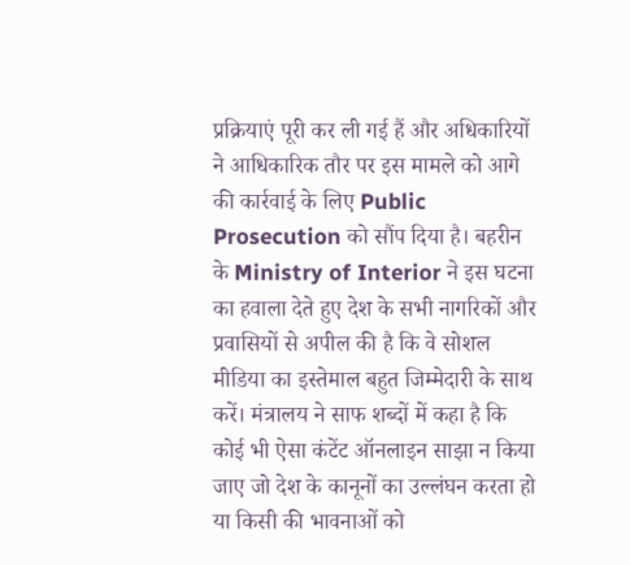प्रक्रियाएं पूरी कर ली गई हैं और अधिकारियों ने आधिकारिक तौर पर इस मामले को आगे की कार्रवाई के लिए Public Prosecution को सौंप दिया है। बहरीन के Ministry of Interior ने इस घटना का हवाला देते हुए देश के सभी नागरिकों और प्रवासियों से अपील की है कि वे सोशल मीडिया का इस्तेमाल बहुत जिम्मेदारी के साथ करें। मंत्रालय ने साफ शब्दों में कहा है कि कोई भी ऐसा कंटेंट ऑनलाइन साझा न किया जाए जो देश के कानूनों का उल्लंघन करता हो या किसी की भावनाओं को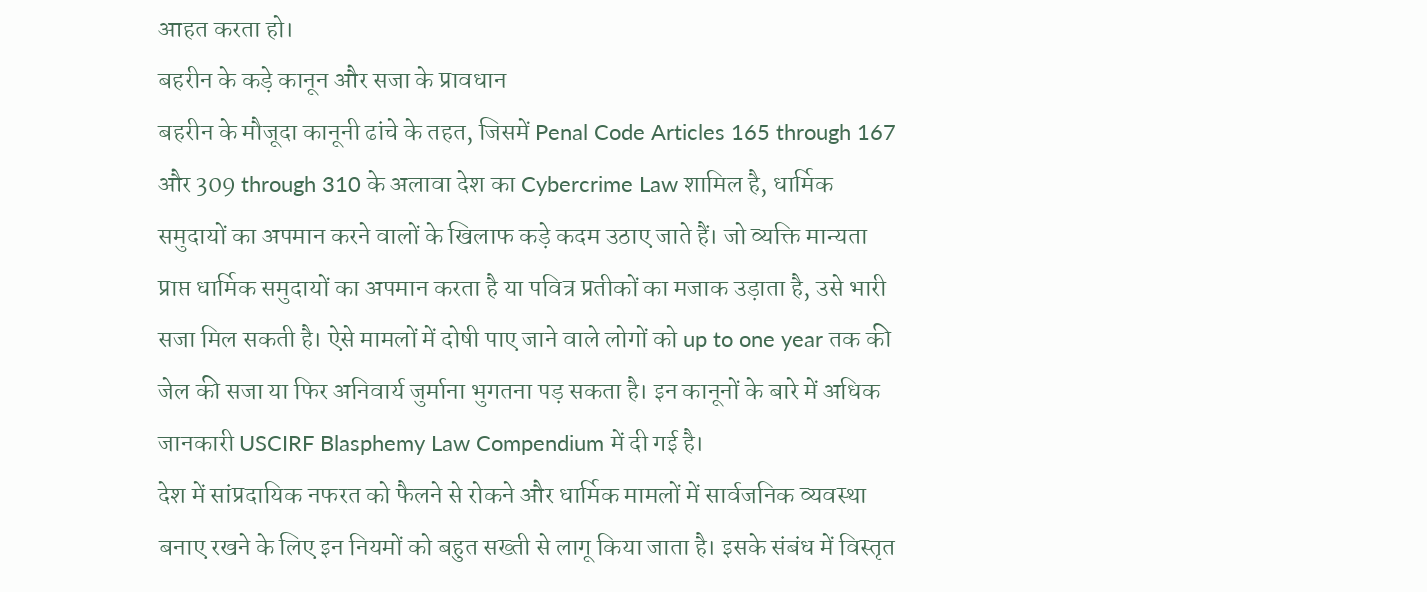आहत करता हो।
बहरीन के कड़े कानून और सजा के प्रावधान
बहरीन के मौजूदा कानूनी ढांचे के तहत, जिसमें Penal Code Articles 165 through 167 और 309 through 310 के अलावा देश का Cybercrime Law शामिल है, धार्मिक समुदायों का अपमान करने वालों के खिलाफ कड़े कदम उठाए जाते हैं। जो व्यक्ति मान्यता प्राप्त धार्मिक समुदायों का अपमान करता है या पवित्र प्रतीकों का मजाक उड़ाता है, उसे भारी सजा मिल सकती है। ऐसे मामलों में दोषी पाए जाने वाले लोगों को up to one year तक की जेल की सजा या फिर अनिवार्य जुर्माना भुगतना पड़ सकता है। इन कानूनों के बारे में अधिक जानकारी USCIRF Blasphemy Law Compendium में दी गई है।
देश में सांप्रदायिक नफरत को फैलने से रोकने और धार्मिक मामलों में सार्वजनिक व्यवस्था बनाए रखने के लिए इन नियमों को बहुत सख्ती से लागू किया जाता है। इसके संबंध में विस्तृत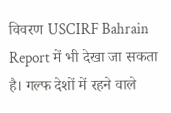विवरण USCIRF Bahrain Report में भी देखा जा सकता है। गल्फ देशों में रहने वाले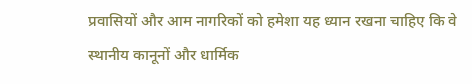प्रवासियों और आम नागरिकों को हमेशा यह ध्यान रखना चाहिए कि वे स्थानीय कानूनों और धार्मिक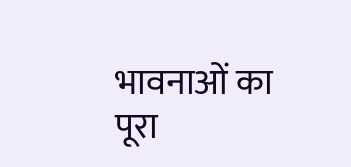भावनाओं का पूरा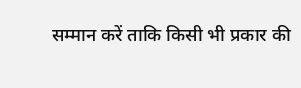सम्मान करें ताकि किसी भी प्रकार की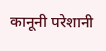कानूनी परेशानी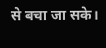से बचा जा सके।